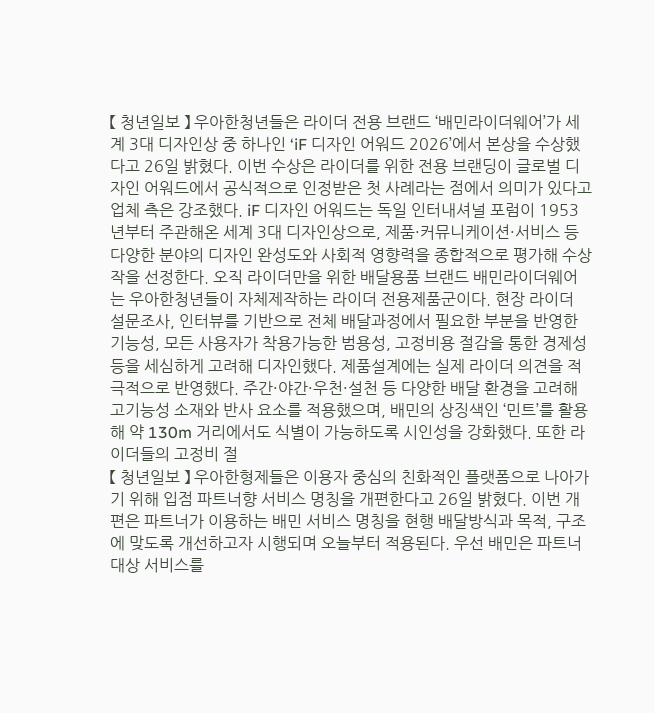【 청년일보 】 우아한청년들은 라이더 전용 브랜드 ‘배민라이더웨어’가 세계 3대 디자인상 중 하나인 ‘iF 디자인 어워드 2026’에서 본상을 수상했다고 26일 밝혔다. 이번 수상은 라이더를 위한 전용 브랜딩이 글로벌 디자인 어워드에서 공식적으로 인정받은 첫 사례라는 점에서 의미가 있다고 업체 측은 강조했다. iF 디자인 어워드는 독일 인터내셔널 포럼이 1953년부터 주관해온 세계 3대 디자인상으로, 제품·커뮤니케이션·서비스 등 다양한 분야의 디자인 완성도와 사회적 영향력을 종합적으로 평가해 수상작을 선정한다. 오직 라이더만을 위한 배달용품 브랜드 배민라이더웨어는 우아한청년들이 자체제작하는 라이더 전용제품군이다. 현장 라이더 설문조사, 인터뷰를 기반으로 전체 배달과정에서 필요한 부분을 반영한 기능성, 모든 사용자가 착용가능한 범용성, 고정비용 절감을 통한 경제성 등을 세심하게 고려해 디자인했다. 제품설계에는 실제 라이더 의견을 적극적으로 반영했다. 주간·야간·우천·설천 등 다양한 배달 환경을 고려해 고기능성 소재와 반사 요소를 적용했으며, 배민의 상징색인 ‘민트’를 활용해 약 130m 거리에서도 식별이 가능하도록 시인성을 강화했다. 또한 라이더들의 고정비 절
【 청년일보 】 우아한형제들은 이용자 중심의 친화적인 플랫폼으로 나아가기 위해 입점 파트너향 서비스 명칭을 개편한다고 26일 밝혔다. 이번 개편은 파트너가 이용하는 배민 서비스 명칭을 현행 배달방식과 목적, 구조에 맞도록 개선하고자 시행되며 오늘부터 적용된다. 우선 배민은 파트너 대상 서비스를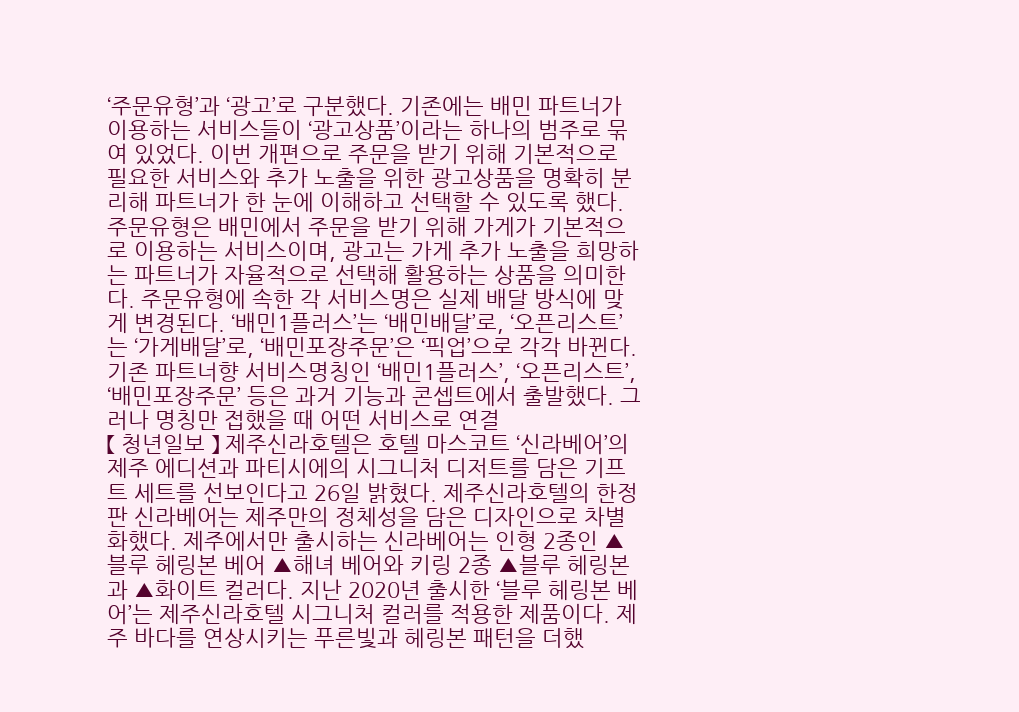‘주문유형’과 ‘광고’로 구분했다. 기존에는 배민 파트너가 이용하는 서비스들이 ‘광고상품’이라는 하나의 범주로 묶여 있었다. 이번 개편으로 주문을 받기 위해 기본적으로 필요한 서비스와 추가 노출을 위한 광고상품을 명확히 분리해 파트너가 한 눈에 이해하고 선택할 수 있도록 했다. 주문유형은 배민에서 주문을 받기 위해 가게가 기본적으로 이용하는 서비스이며, 광고는 가게 추가 노출을 희망하는 파트너가 자율적으로 선택해 활용하는 상품을 의미한다. 주문유형에 속한 각 서비스명은 실제 배달 방식에 맞게 변경된다. ‘배민1플러스’는 ‘배민배달’로, ‘오픈리스트’는 ‘가게배달’로, ‘배민포장주문’은 ‘픽업’으로 각각 바뀐다. 기존 파트너향 서비스명칭인 ‘배민1플러스’, ‘오픈리스트’, ‘배민포장주문’ 등은 과거 기능과 콘셉트에서 출발했다. 그러나 명칭만 접했을 때 어떤 서비스로 연결
【 청년일보 】 제주신라호텔은 호텔 마스코트 ‘신라베어’의 제주 에디션과 파티시에의 시그니처 디저트를 담은 기프트 세트를 선보인다고 26일 밝혔다. 제주신라호텔의 한정판 신라베어는 제주만의 정체성을 담은 디자인으로 차별화했다. 제주에서만 출시하는 신라베어는 인형 2종인 ▲블루 헤링본 베어 ▲해녀 베어와 키링 2종 ▲블루 헤링본과 ▲화이트 컬러다. 지난 2020년 출시한 ‘블루 헤링본 베어’는 제주신라호텔 시그니처 컬러를 적용한 제품이다. 제주 바다를 연상시키는 푸른빛과 헤링본 패턴을 더했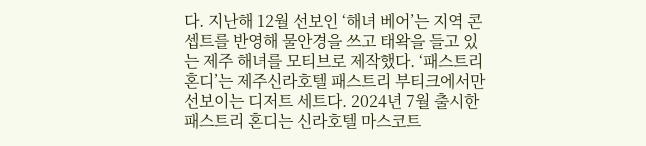다. 지난해 12월 선보인 ‘해녀 베어’는 지역 콘셉트를 반영해 물안경을 쓰고 태왁을 들고 있는 제주 해녀를 모티브로 제작했다. ‘패스트리 혼디’는 제주신라호텔 패스트리 부티크에서만 선보이는 디저트 세트다. 2024년 7월 출시한 패스트리 혼디는 신라호텔 마스코트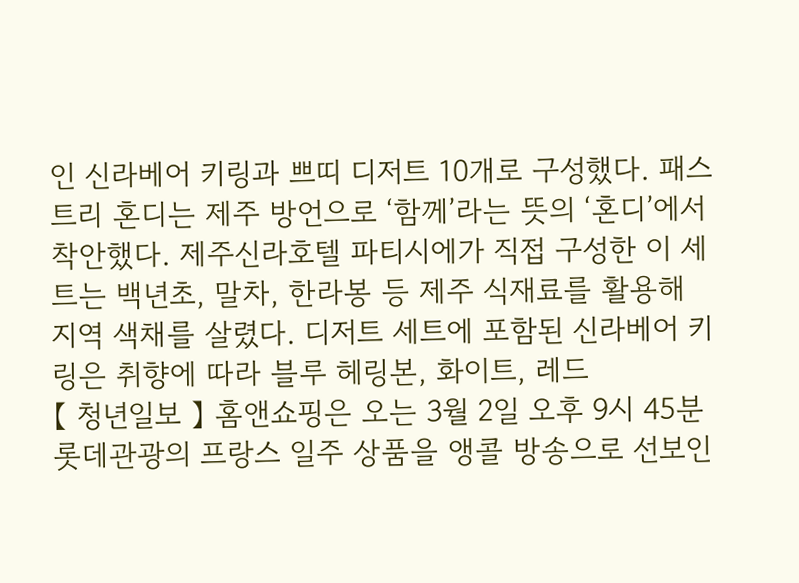인 신라베어 키링과 쁘띠 디저트 10개로 구성했다. 패스트리 혼디는 제주 방언으로 ‘함께’라는 뜻의 ‘혼디’에서 착안했다. 제주신라호텔 파티시에가 직접 구성한 이 세트는 백년초, 말차, 한라봉 등 제주 식재료를 활용해 지역 색채를 살렸다. 디저트 세트에 포함된 신라베어 키링은 취향에 따라 블루 헤링본, 화이트, 레드
【 청년일보 】 홈앤쇼핑은 오는 3월 2일 오후 9시 45분 롯데관광의 프랑스 일주 상품을 앵콜 방송으로 선보인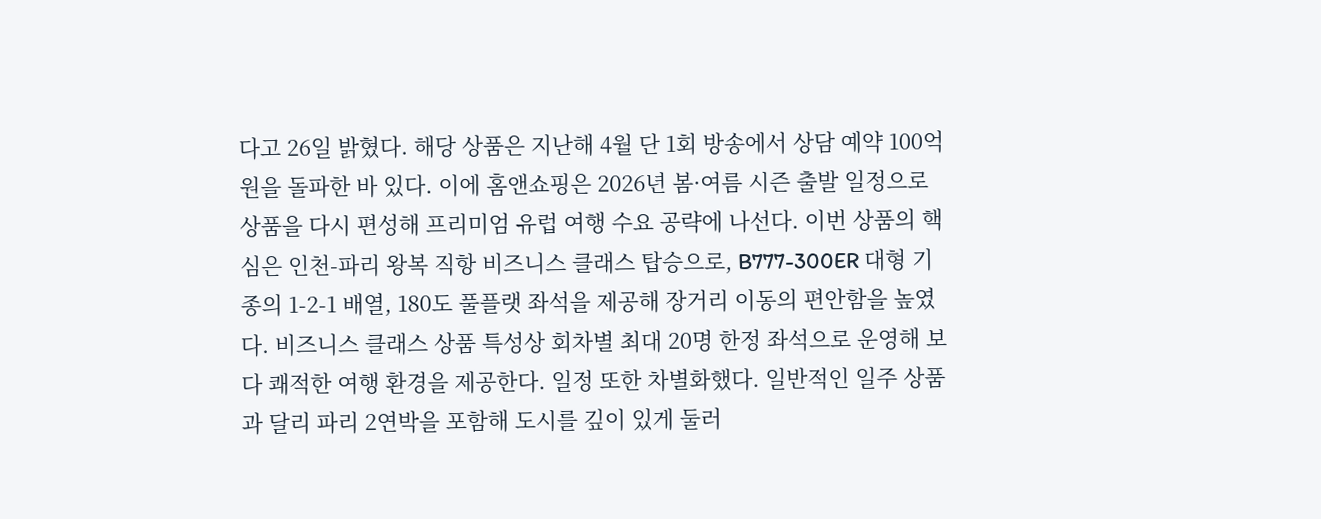다고 26일 밝혔다. 해당 상품은 지난해 4월 단 1회 방송에서 상담 예약 100억 원을 돌파한 바 있다. 이에 홈앤쇼핑은 2026년 봄·여름 시즌 출발 일정으로 상품을 다시 편성해 프리미엄 유럽 여행 수요 공략에 나선다. 이번 상품의 핵심은 인천-파리 왕복 직항 비즈니스 클래스 탑승으로, B777-300ER 대형 기종의 1-2-1 배열, 180도 풀플랫 좌석을 제공해 장거리 이동의 편안함을 높였다. 비즈니스 클래스 상품 특성상 회차별 최대 20명 한정 좌석으로 운영해 보다 쾌적한 여행 환경을 제공한다. 일정 또한 차별화했다. 일반적인 일주 상품과 달리 파리 2연박을 포함해 도시를 깊이 있게 둘러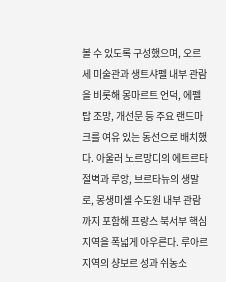볼 수 있도록 구성했으며, 오르세 미술관과 생트샤펠 내부 관람을 비롯해 몽마르트 언덕, 에펠탑 조망, 개선문 등 주요 랜드마크를 여유 있는 동선으로 배치했다. 아울러 노르망디의 에트르타 절벽과 루앙, 브르타뉴의 생말로, 몽생미셸 수도원 내부 관람까지 포함해 프랑스 북서부 핵심 지역을 폭넓게 아우른다. 루아르 지역의 샹보르 성과 쉬농소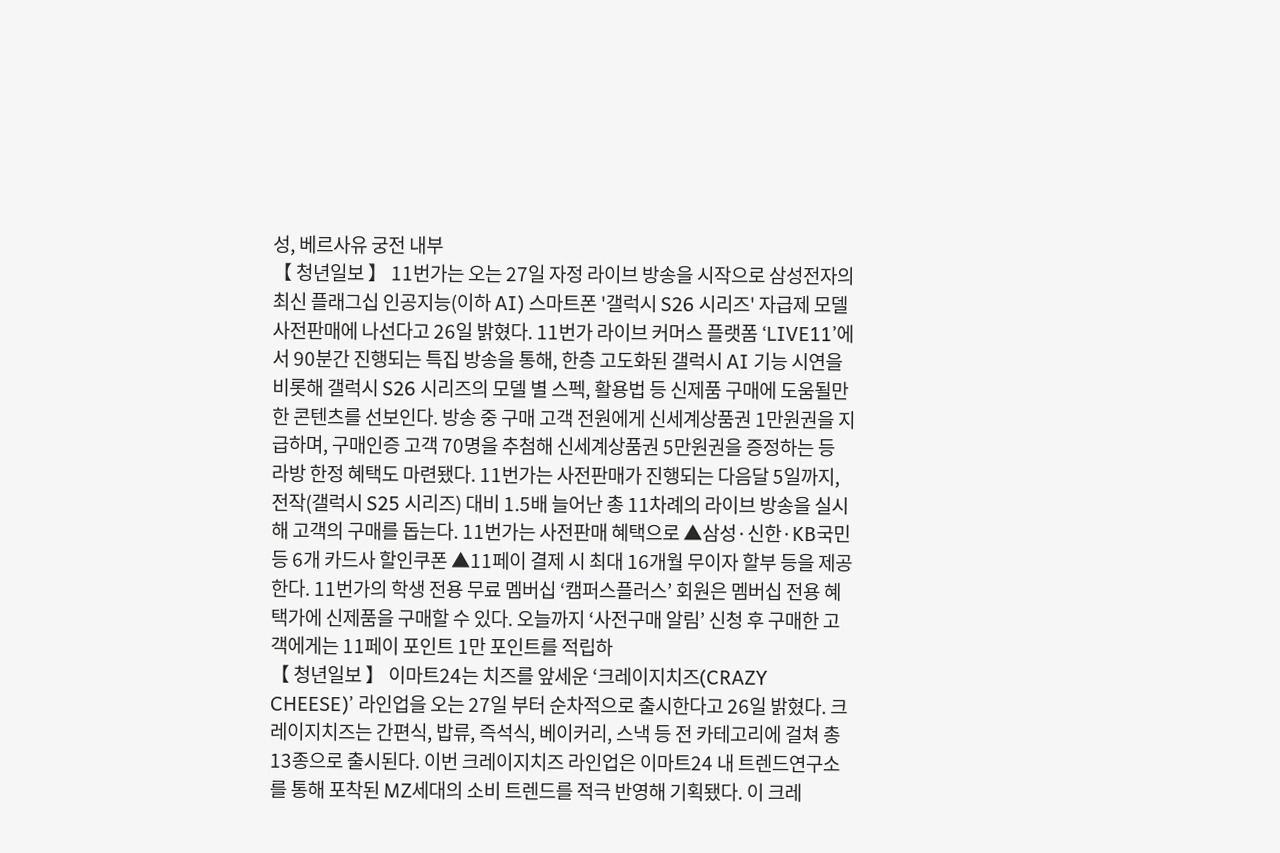성, 베르사유 궁전 내부
【 청년일보 】 11번가는 오는 27일 자정 라이브 방송을 시작으로 삼성전자의 최신 플래그십 인공지능(이하 AI) 스마트폰 '갤럭시 S26 시리즈' 자급제 모델 사전판매에 나선다고 26일 밝혔다. 11번가 라이브 커머스 플랫폼 ‘LIVE11’에서 90분간 진행되는 특집 방송을 통해, 한층 고도화된 갤럭시 AI 기능 시연을 비롯해 갤럭시 S26 시리즈의 모델 별 스펙, 활용법 등 신제품 구매에 도움될만한 콘텐츠를 선보인다. 방송 중 구매 고객 전원에게 신세계상품권 1만원권을 지급하며, 구매인증 고객 70명을 추첨해 신세계상품권 5만원권을 증정하는 등 라방 한정 혜택도 마련됐다. 11번가는 사전판매가 진행되는 다음달 5일까지, 전작(갤럭시 S25 시리즈) 대비 1.5배 늘어난 총 11차례의 라이브 방송을 실시해 고객의 구매를 돕는다. 11번가는 사전판매 혜택으로 ▲삼성·신한·KB국민 등 6개 카드사 할인쿠폰 ▲11페이 결제 시 최대 16개월 무이자 할부 등을 제공한다. 11번가의 학생 전용 무료 멤버십 ‘캠퍼스플러스’ 회원은 멤버십 전용 혜택가에 신제품을 구매할 수 있다. 오늘까지 ‘사전구매 알림’ 신청 후 구매한 고객에게는 11페이 포인트 1만 포인트를 적립하
【 청년일보 】 이마트24는 치즈를 앞세운 ‘크레이지치즈(CRAZY CHEESE)’ 라인업을 오는 27일 부터 순차적으로 출시한다고 26일 밝혔다. 크레이지치즈는 간편식, 밥류, 즉석식, 베이커리, 스낵 등 전 카테고리에 걸쳐 총 13종으로 출시된다. 이번 크레이지치즈 라인업은 이마트24 내 트렌드연구소를 통해 포착된 MZ세대의 소비 트렌드를 적극 반영해 기획됐다. 이 크레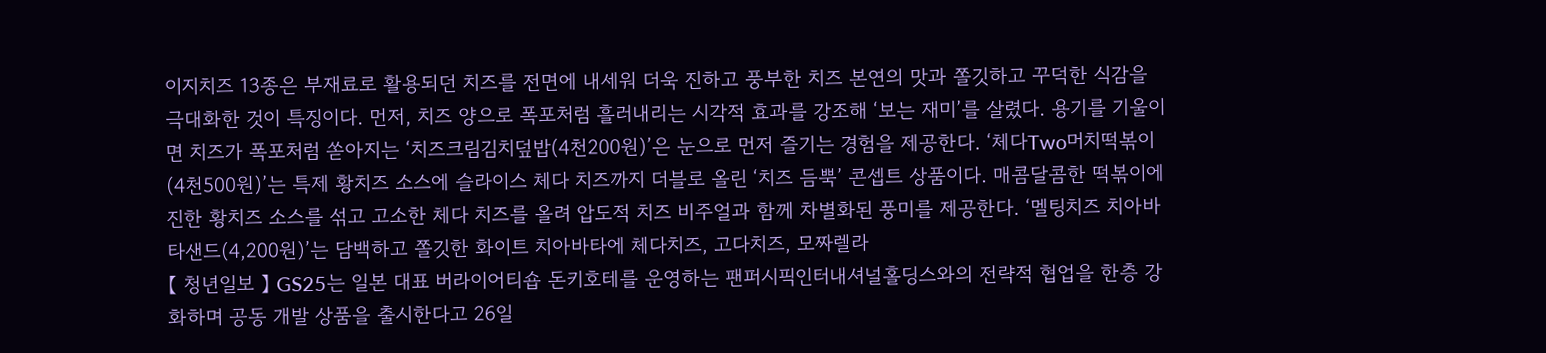이지치즈 13종은 부재료로 활용되던 치즈를 전면에 내세워 더욱 진하고 풍부한 치즈 본연의 맛과 쫄깃하고 꾸덕한 식감을 극대화한 것이 특징이다. 먼저, 치즈 양으로 폭포처럼 흘러내리는 시각적 효과를 강조해 ‘보는 재미’를 살렸다. 용기를 기울이면 치즈가 폭포처럼 쏟아지는 ‘치즈크림김치덮밥(4천200원)’은 눈으로 먼저 즐기는 경험을 제공한다. ‘체다Two머치떡볶이(4천500원)’는 특제 황치즈 소스에 슬라이스 체다 치즈까지 더블로 올린 ‘치즈 듬뿍’ 콘셉트 상품이다. 매콤달콤한 떡볶이에 진한 황치즈 소스를 섞고 고소한 체다 치즈를 올려 압도적 치즈 비주얼과 함께 차별화된 풍미를 제공한다. ‘멜팅치즈 치아바타샌드(4,200원)’는 담백하고 쫄깃한 화이트 치아바타에 체다치즈, 고다치즈, 모짜렐라
【 청년일보 】 GS25는 일본 대표 버라이어티숍 돈키호테를 운영하는 팬퍼시픽인터내셔널홀딩스와의 전략적 협업을 한층 강화하며 공동 개발 상품을 출시한다고 26일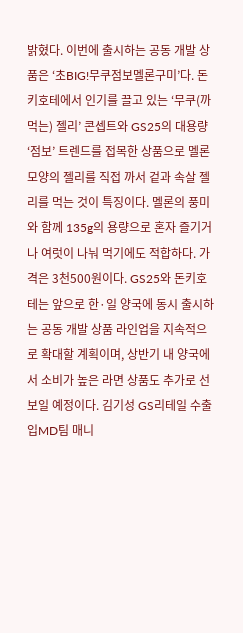밝혔다. 이번에 출시하는 공동 개발 상품은 ‘초BIG!무쿠점보멜론구미’다. 돈키호테에서 인기를 끌고 있는 ‘무쿠(까먹는) 젤리’ 콘셉트와 GS25의 대용량 ‘점보’ 트렌드를 접목한 상품으로 멜론 모양의 젤리를 직접 까서 겉과 속살 젤리를 먹는 것이 특징이다. 멜론의 풍미와 함께 135g의 용량으로 혼자 즐기거나 여럿이 나눠 먹기에도 적합하다. 가격은 3천500원이다. GS25와 돈키호테는 앞으로 한·일 양국에 동시 출시하는 공동 개발 상품 라인업을 지속적으로 확대할 계획이며, 상반기 내 양국에서 소비가 높은 라면 상품도 추가로 선보일 예정이다. 김기성 GS리테일 수출입MD팀 매니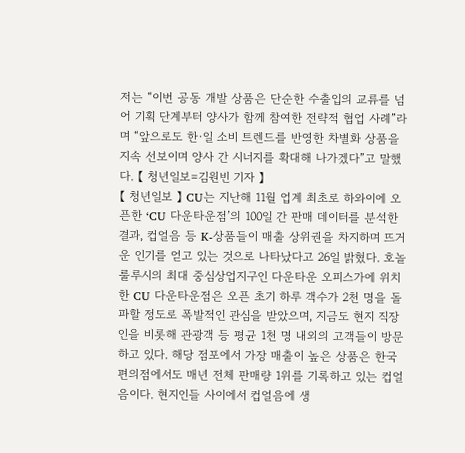저는 “이번 공동 개발 상품은 단순한 수출입의 교류를 넘어 기획 단계부터 양사가 함께 참여한 전략적 협업 사례”라며 “앞으로도 한·일 소비 트렌드를 반영한 차별화 상품을 지속 선보이며 양사 간 시너지를 확대해 나가겠다”고 말했다. 【 청년일보=김원빈 기자 】
【 청년일보 】 CU는 지난해 11월 업계 최초로 하와이에 오픈한 ‘CU 다운타운점’의 100일 간 판매 데이터를 분석한 결과, 컵얼음 등 K-상품들이 매출 상위권을 차지하며 뜨거운 인기를 얻고 있는 것으로 나타났다고 26일 밝혔다. 호놀룰루시의 최대 중심상업지구인 다운타운 오피스가에 위치한 CU 다운타운점은 오픈 초기 하루 객수가 2천 명을 돌파할 정도로 폭발적인 관심을 받았으며, 지금도 현지 직장인을 비롯해 관광객 등 평균 1천 명 내외의 고객들이 방문하고 있다. 해당 점포에서 가장 매출이 높은 상품은 한국 편의점에서도 매년 전체 판매량 1위를 기록하고 있는 컵얼음이다. 현지인들 사이에서 컵얼음에 생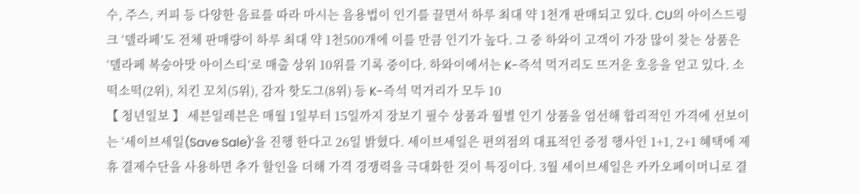수, 주스, 커피 등 다양한 음료를 따라 마시는 음용법이 인기를 끌면서 하루 최대 약 1천개 판매되고 있다. CU의 아이스드링크 ‘델라페’도 전체 판매량이 하루 최대 약 1천500개에 이를 만큼 인기가 높다. 그 중 하와이 고객이 가장 많이 찾는 상품은 ‘델라페 복숭아맛 아이스티’로 매출 상위 10위를 기록 중이다. 하와이에서는 K-즉석 먹거리도 뜨거운 호응을 얻고 있다. 소떡소떡(2위), 치킨 꼬치(5위), 감자 핫도그(8위) 등 K-즉석 먹거리가 모두 10
【 청년일보 】 세븐일레븐은 매월 1일부터 15일까지 장보기 필수 상품과 월별 인기 상품을 엄선해 합리적인 가격에 선보이는 ‘세이브세일(Save Sale)’을 진행 한다고 26일 밝혔다. 세이브세일은 편의점의 대표적인 증정 행사인 1+1, 2+1 혜택에 제휴 결제수단을 사용하면 추가 할인을 더해 가격 경쟁력을 극대화한 것이 특징이다. 3월 세이브세일은 카카오페이머니로 결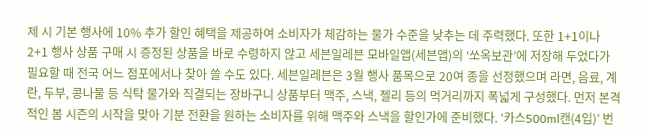제 시 기본 행사에 10% 추가 할인 혜택을 제공하여 소비자가 체감하는 물가 수준을 낮추는 데 주력했다. 또한 1+1이나 2+1 행사 상품 구매 시 증정된 상품을 바로 수령하지 않고 세븐일레븐 모바일앱(세븐앱)의 ‘쏘옥보관’에 저장해 두었다가 필요할 때 전국 어느 점포에서나 찾아 쓸 수도 있다. 세븐일레븐은 3월 행사 품목으로 20여 종을 선정했으며 라면, 음료, 계란, 두부, 콩나물 등 식탁 물가와 직결되는 장바구니 상품부터 맥주, 스낵, 젤리 등의 먹거리까지 폭넓게 구성했다. 먼저 본격적인 봄 시즌의 시작을 맞아 기분 전환을 원하는 소비자를 위해 맥주와 스낵을 할인가에 준비했다. ‘카스500ml캔(4입)’ 번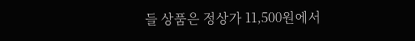들 상품은 정상가 11,500원에서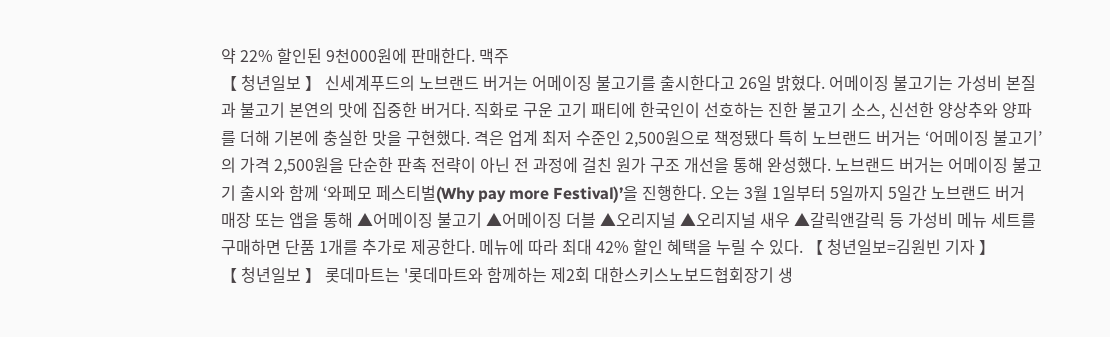약 22% 할인된 9천000원에 판매한다. 맥주
【 청년일보 】 신세계푸드의 노브랜드 버거는 어메이징 불고기를 출시한다고 26일 밝혔다. 어메이징 불고기는 가성비 본질과 불고기 본연의 맛에 집중한 버거다. 직화로 구운 고기 패티에 한국인이 선호하는 진한 불고기 소스, 신선한 양상추와 양파를 더해 기본에 충실한 맛을 구현했다. 격은 업계 최저 수준인 2,500원으로 책정됐다 특히 노브랜드 버거는 ‘어메이징 불고기’의 가격 2,500원을 단순한 판촉 전략이 아닌 전 과정에 걸친 원가 구조 개선을 통해 완성했다. 노브랜드 버거는 어메이징 불고기 출시와 함께 ‘와페모 페스티벌(Why pay more Festival)’을 진행한다. 오는 3월 1일부터 5일까지 5일간 노브랜드 버거 매장 또는 앱을 통해 ▲어메이징 불고기 ▲어메이징 더블 ▲오리지널 ▲오리지널 새우 ▲갈릭앤갈릭 등 가성비 메뉴 세트를 구매하면 단품 1개를 추가로 제공한다. 메뉴에 따라 최대 42% 할인 혜택을 누릴 수 있다. 【 청년일보=김원빈 기자 】
【 청년일보 】 롯데마트는 '롯데마트와 함께하는 제2회 대한스키스노보드협회장기 생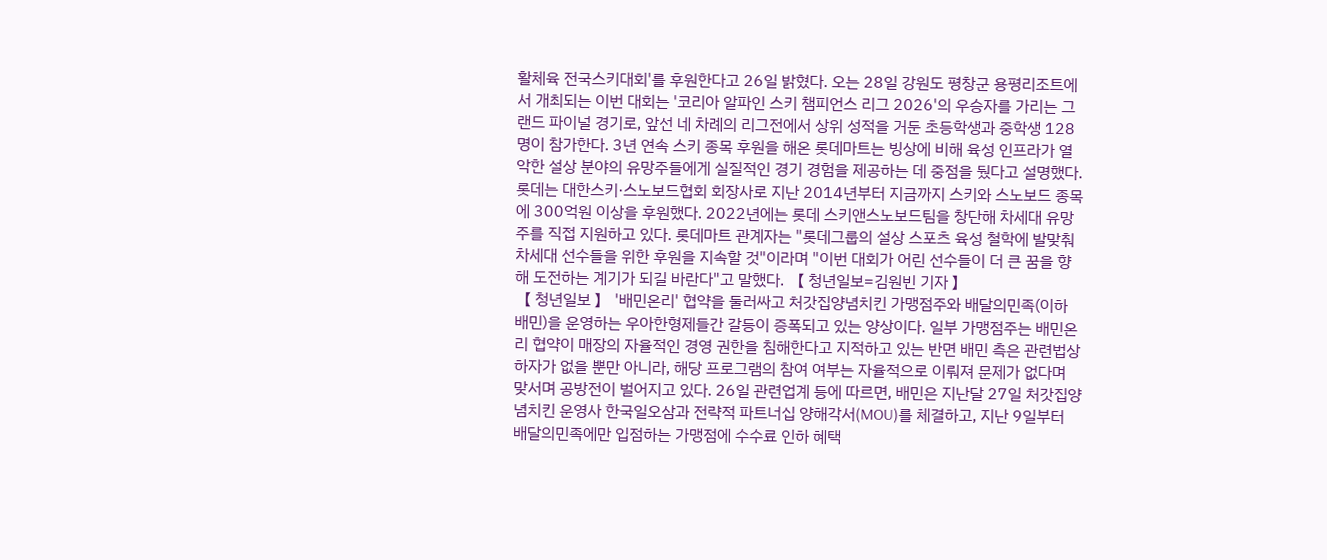활체육 전국스키대회'를 후원한다고 26일 밝혔다. 오는 28일 강원도 평창군 용평리조트에서 개최되는 이번 대회는 '코리아 알파인 스키 챔피언스 리그 2026'의 우승자를 가리는 그랜드 파이널 경기로, 앞선 네 차례의 리그전에서 상위 성적을 거둔 초등학생과 중학생 128명이 참가한다. 3년 연속 스키 종목 후원을 해온 롯데마트는 빙상에 비해 육성 인프라가 열악한 설상 분야의 유망주들에게 실질적인 경기 경험을 제공하는 데 중점을 뒀다고 설명했다. 롯데는 대한스키·스노보드협회 회장사로 지난 2014년부터 지금까지 스키와 스노보드 종목에 300억원 이상을 후원했다. 2022년에는 롯데 스키앤스노보드팀을 창단해 차세대 유망주를 직접 지원하고 있다. 롯데마트 관계자는 "롯데그룹의 설상 스포츠 육성 철학에 발맞춰 차세대 선수들을 위한 후원을 지속할 것"이라며 "이번 대회가 어린 선수들이 더 큰 꿈을 향해 도전하는 계기가 되길 바란다"고 말했다. 【 청년일보=김원빈 기자 】
【 청년일보 】 '배민온리' 협약을 둘러싸고 처갓집양념치킨 가맹점주와 배달의민족(이하 배민)을 운영하는 우아한형제들간 갈등이 증폭되고 있는 양상이다. 일부 가맹점주는 배민온리 협약이 매장의 자율적인 경영 권한을 침해한다고 지적하고 있는 반면 배민 측은 관련법상 하자가 없을 뿐만 아니라, 해당 프로그램의 참여 여부는 자율적으로 이뤄져 문제가 없다며 맞서며 공방전이 벌어지고 있다. 26일 관련업계 등에 따르면, 배민은 지난달 27일 처갓집양념치킨 운영사 한국일오삼과 전략적 파트너십 양해각서(MOU)를 체결하고, 지난 9일부터 배달의민족에만 입점하는 가맹점에 수수료 인하 혜택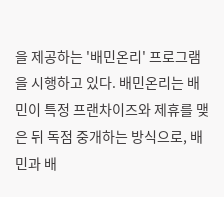을 제공하는 '배민온리' 프로그램을 시행하고 있다. 배민온리는 배민이 특정 프랜차이즈와 제휴를 맺은 뒤 독점 중개하는 방식으로, 배민과 배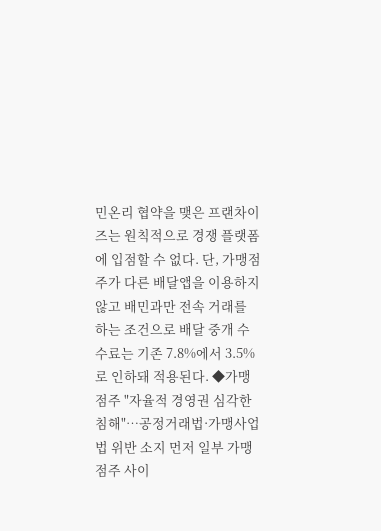민온리 협약을 맺은 프랜차이즈는 원칙적으로 경쟁 플랫폼에 입점할 수 없다. 단, 가맹점주가 다른 배달앱을 이용하지 않고 배민과만 전속 거래를 하는 조건으로 배달 중개 수수료는 기존 7.8%에서 3.5%로 인하돼 적용된다. ◆가맹점주 "자율적 경영권 심각한 침해"…공정거래법·가맹사업법 위반 소지 먼저 일부 가맹점주 사이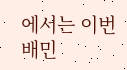에서는 이번 배민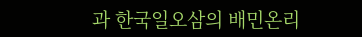과 한국일오삼의 배민온리